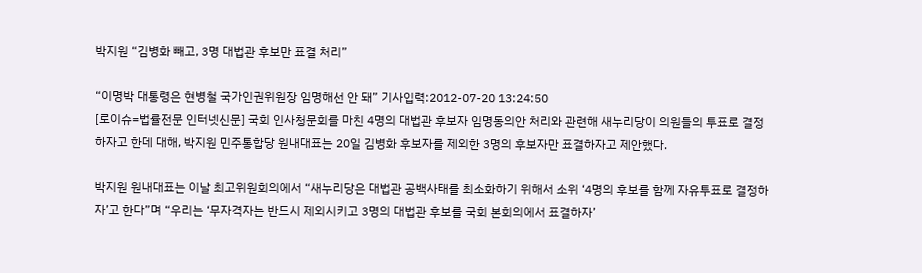박지원 “김병화 빼고, 3명 대법관 후보만 표결 처리”

“이명박 대통령은 현병철 국가인권위원장 임명해선 안 돼” 기사입력:2012-07-20 13:24:50
[로이슈=법률전문 인터넷신문] 국회 인사청문회를 마친 4명의 대법관 후보자 임명동의안 처리와 관련해 새누리당이 의원들의 투표로 결정하자고 한데 대해, 박지원 민주통합당 원내대표는 20일 김병화 후보자를 제외한 3명의 후보자만 표결하자고 제안했다.

박지원 원내대표는 이날 최고위원회의에서 “새누리당은 대법관 공백사태를 최소화하기 위해서 소위 ‘4명의 후보를 함께 자유투표로 결정하자’고 한다”며 “우리는 ‘무자격자는 반드시 제외시키고 3명의 대법관 후보를 국회 본회의에서 표결하자’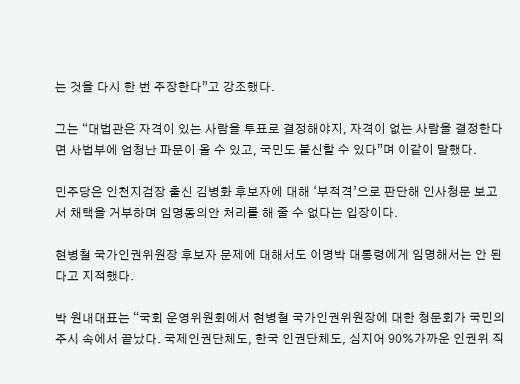는 것을 다시 한 번 주장한다”고 강조했다.

그는 “대법관은 자격이 있는 사람을 투표로 결정해야지, 자격이 없는 사람을 결정한다면 사법부에 엄청난 파문이 올 수 있고, 국민도 불신할 수 있다”며 이같이 말했다.

민주당은 인천지검장 출신 김병화 후보자에 대해 ‘부적격’으로 판단해 인사청문 보고서 채택을 거부하며 임명동의안 처리를 해 줄 수 없다는 입장이다.

현병철 국가인권위원장 후보자 문제에 대해서도 이명박 대통령에게 임명해서는 안 된다고 지적했다.

박 원내대표는 “국회 운영위원회에서 현병철 국가인권위원장에 대한 청문회가 국민의 주시 속에서 끝났다. 국제인권단체도, 한국 인권단체도, 심지어 90%가까운 인권위 직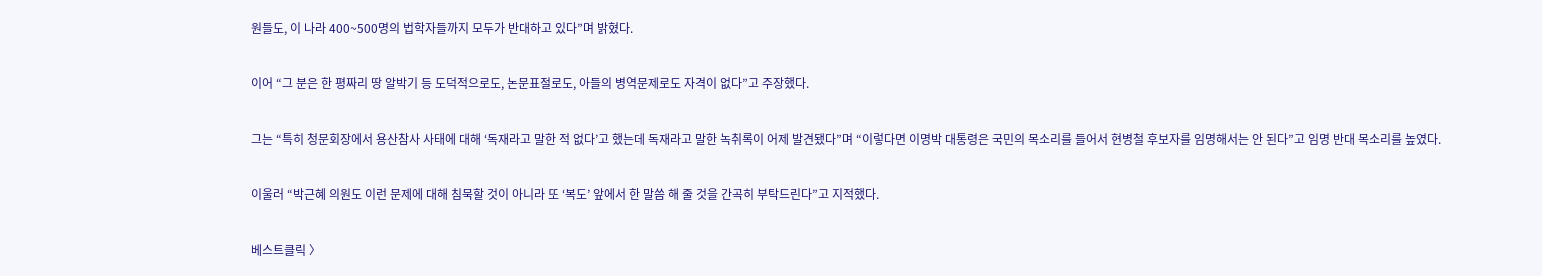원들도, 이 나라 400~500명의 법학자들까지 모두가 반대하고 있다”며 밝혔다.

이어 “그 분은 한 평짜리 땅 알박기 등 도덕적으로도, 논문표절로도, 아들의 병역문제로도 자격이 없다”고 주장했다.

그는 “특히 청문회장에서 용산참사 사태에 대해 ‘독재라고 말한 적 없다’고 했는데 독재라고 말한 녹취록이 어제 발견됐다”며 “이렇다면 이명박 대통령은 국민의 목소리를 들어서 현병철 후보자를 임명해서는 안 된다”고 임명 반대 목소리를 높였다.

이울러 “박근혜 의원도 이런 문제에 대해 침묵할 것이 아니라 또 ‘복도’ 앞에서 한 말씀 해 줄 것을 간곡히 부탁드린다”고 지적했다.

베스트클릭 〉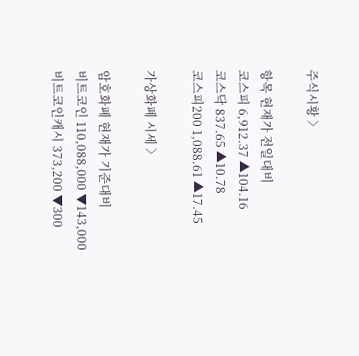주식시황 〉

항목 현재가 전일대비
코스피 6,912.37 ▲104.16
코스닥 837.65 ▲10.78
코스피200 1,088.61 ▲17.45

가상화폐 시세 〉

암호화폐 현재가 기준대비
비트코인 110,088,000 ▼143,000
비트코인캐시 373,200 ▼300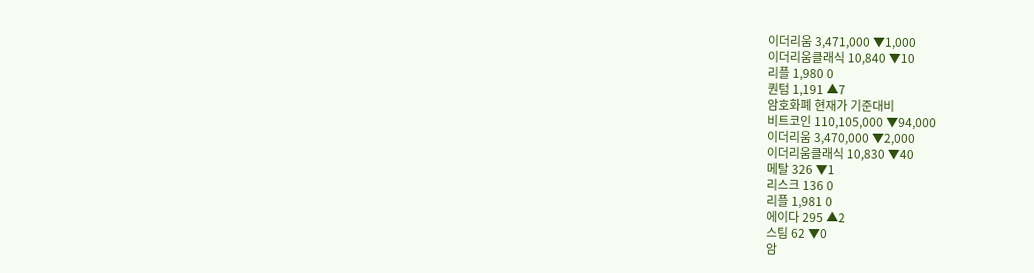이더리움 3,471,000 ▼1,000
이더리움클래식 10,840 ▼10
리플 1,980 0
퀀텀 1,191 ▲7
암호화폐 현재가 기준대비
비트코인 110,105,000 ▼94,000
이더리움 3,470,000 ▼2,000
이더리움클래식 10,830 ▼40
메탈 326 ▼1
리스크 136 0
리플 1,981 0
에이다 295 ▲2
스팀 62 ▼0
암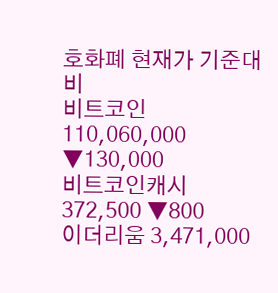호화폐 현재가 기준대비
비트코인 110,060,000 ▼130,000
비트코인캐시 372,500 ▼800
이더리움 3,471,000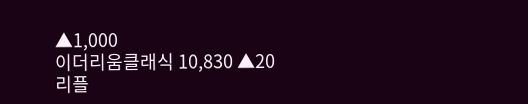▲1,000
이더리움클래식 10,830 ▲20
리플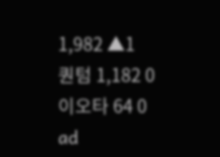1,982 ▲1
퀀텀 1,182 0
이오타 64 0
ad